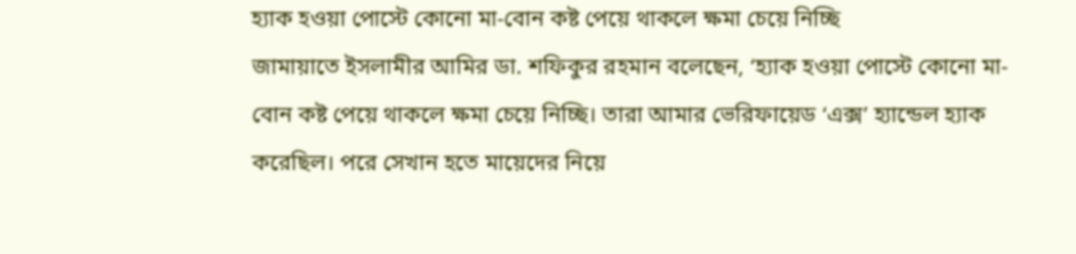হ্যাক হওয়া পোস্টে কোনো মা-বোন কষ্ট পেয়ে থাকলে ক্ষমা চেয়ে নিচ্ছি
জামায়াতে ইসলামীর আমির ডা. শফিকুর রহমান বলেছেন, ‘হ্যাক হওয়া পোস্টে কোনো মা-বোন কষ্ট পেয়ে থাকলে ক্ষমা চেয়ে নিচ্ছি। তারা আমার ভেরিফায়েড ‘এক্স’ হ্যান্ডেল হ্যাক করেছিল। পরে সেখান হতে মায়েদের নিয়ে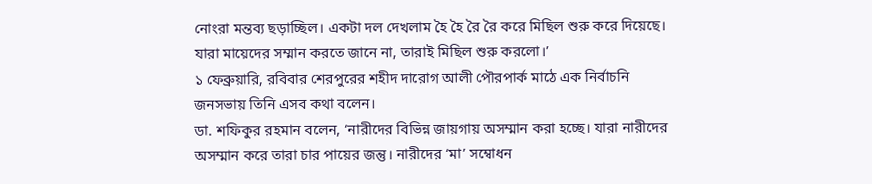নোংরা মন্তব্য ছড়াচ্ছিল। একটা দল দেখলাম হৈ হৈ রৈ রৈ করে মিছিল শুরু করে দিয়েছে। যারা মায়েদের সম্মান করতে জানে না, তারাই মিছিল শুরু করলো।’
১ ফেব্রুয়ারি, রবিবার শেরপুরের শহীদ দারোগ আলী পৌরপার্ক মাঠে এক নির্বাচনি জনসভায় তিনি এসব কথা বলেন।
ডা. শফিকুর রহমান বলেন, ‘নারীদের বিভিন্ন জায়গায় অসম্মান করা হচ্ছে। যারা নারীদের অসম্মান করে তারা চার পায়ের জন্তু। নারীদের ‘মা’ সম্বোধন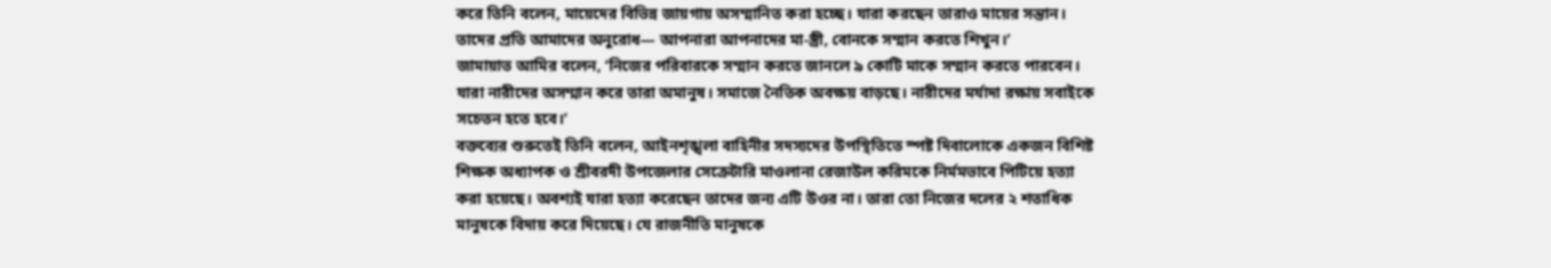করে তিনি বলেন, মায়েদের বিভিন্ন জায়গায় অসম্মানিত করা হচ্ছে। যারা করছেন তারাও মায়ের সন্তান। তাদের প্রতি আমাদের অনুরোধ— আপনারা আপনাদের মা-স্ত্রী, বোনকে সম্মান করতে শিখুন।’
জামায়াত আমির বলেন, ‘নিজের পরিবারকে সম্মান করতে জানলে ৯ কোটি মাকে সম্মান করতে পারবেন। যারা নারীদের অসম্মান করে তারা অমানুষ। সমাজে নৈতিক অবক্ষয় বাড়ছে। নারীদের মর্যাদা রক্ষায় সবাইকে সচেতন হতে হবে।’
বক্তব্যের শুরুতেই তিনি বলেন, আইনশৃঙ্খলা বাহিনীর সদস্যদের উপস্থিতিতে স্পষ্ট দিবালোকে একজন বিশিষ্ট শিক্ষক অধ্যাপক ও শ্রীবরদী উপজেলার সেক্রেটারি মাওলানা রেজাউল করিমকে নির্মমভাবে পিটিয়ে হত্যা করা হয়েছে। অবশ্যই যারা হত্যা করেছেন তাদের জন্য এটি উওর না। তারা তো নিজের দলের ২ শতাধিক মানুষকে বিদায় করে দিয়েছে। যে রাজনীতি মানুষকে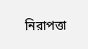নিরাপত্তা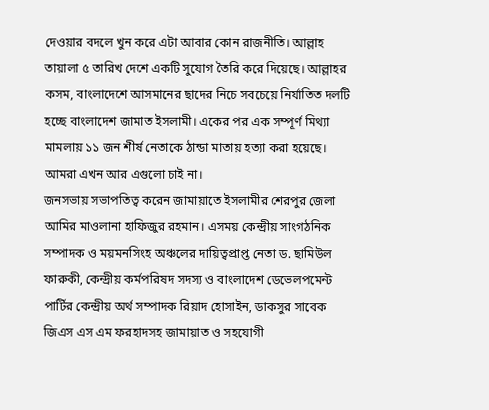দেওয়ার বদলে খুন করে এটা আবার কোন রাজনীতি। আল্লাহ তায়ালা ৫ তারিখ দেশে একটি সুযোগ তৈরি করে দিয়েছে। আল্লাহর কসম, বাংলাদেশে আসমানের ছাদের নিচে সবচেয়ে নির্যাতিত দলটি হচ্ছে বাংলাদেশ জামাত ইসলামী। একের পর এক সম্পূর্ণ মিথ্যা মামলায় ১১ জন শীর্ষ নেতাকে ঠান্ডা মাতায় হত্যা করা হয়েছে। আমরা এখন আর এগুলো চাই না।
জনসভায় সভাপতিত্ব করেন জামায়াতে ইসলামীর শেরপুর জেলা আমির মাওলানা হাফিজুর রহমান। এসময় কেন্দ্রীয় সাংগঠনিক সম্পাদক ও ময়মনসিংহ অঞ্চলের দায়িত্বপ্রাপ্ত নেতা ড. ছামিউল ফারুকী, কেন্দ্রীয় কর্মপরিষদ সদস্য ও বাংলাদেশ ডেভেলপমেন্ট পার্টির কেন্দ্রীয় অর্থ সম্পাদক রিয়াদ হোসাইন, ডাকসুর সাবেক জিএস এস এম ফরহাদসহ জামায়াত ও সহযোগী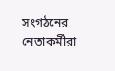সংগঠনের নেতাকর্মীরা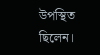উপস্থিত ছিলেন।